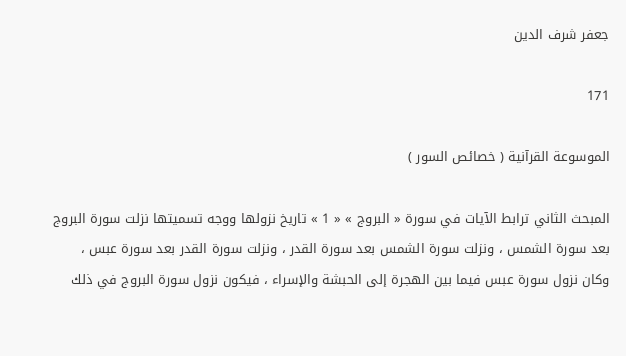جعفر شرف الدين

171

الموسوعة القرآنية ( خصائص السور )

المبحث الثاني ترابط الآيات في سورة « البروج » « 1 » تاريخ نزولها ووجه تسميتها نزلت سورة البروج بعد سورة الشمس ، ونزلت سورة الشمس بعد سورة القدر ، ونزلت سورة القدر بعد سورة عبس ، وكان نزول سورة عبس فيما بين الهجرة إلى الحبشة والإسراء ، فيكون نزول سورة البروج في ذلك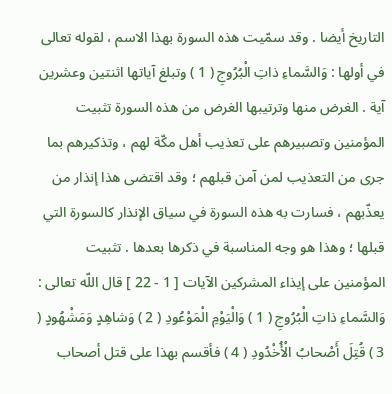التاريخ أيضا . وقد سمّيت هذه السورة بهذا الاسم ، لقوله تعالى في أولها : وَالسَّماءِ ذاتِ الْبُرُوجِ ( 1 ) وتبلغ آياتها اثنتين وعشرين آية . الغرض منها وترتيبها الغرض من هذه السورة تثبيت المؤمنين وتصبيرهم على تعذيب أهل مكّة لهم ، وتذكيرهم بما جرى من التعذيب لمن آمن قبلهم ؛ وقد اقتضى هذا إنذار من يعذّبهم ، فسارت به هذه السورة في سياق الإنذار كالسورة التي قبلها ؛ وهذا هو وجه المناسبة في ذكرها بعدها . تثبيت المؤمنين على إيذاء المشركين الآيات [ 1 - 22 ] قال اللّه تعالى : وَالسَّماءِ ذاتِ الْبُرُوجِ ( 1 ) وَالْيَوْمِ الْمَوْعُودِ ( 2 ) وَشاهِدٍ وَمَشْهُودٍ ( 3 ) قُتِلَ أَصْحابُ الْأُخْدُودِ ( 4 ) فأقسم بهذا على قتل أصحاب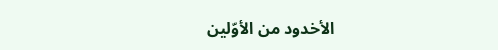الأخدود من الأوّلين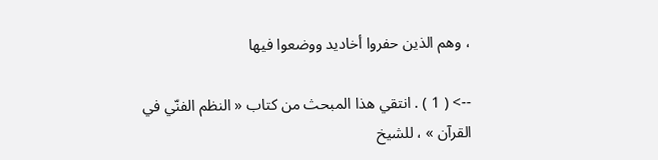، وهم الذين حفروا أخاديد ووضعوا فيها

--> ( 1 ) . انتقي هذا المبحث من كتاب « النظم الفنّي في القرآن » ، للشيخ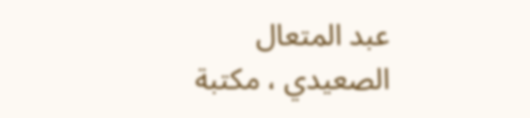عبد المتعال الصعيدي ، مكتبة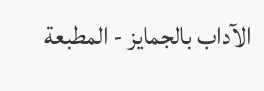الآداب بالجمايز - المطبعة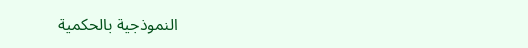النموذجية بالحكمية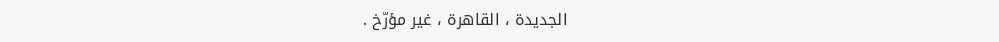الجديدة ، القاهرة ، غير مؤرّخ .